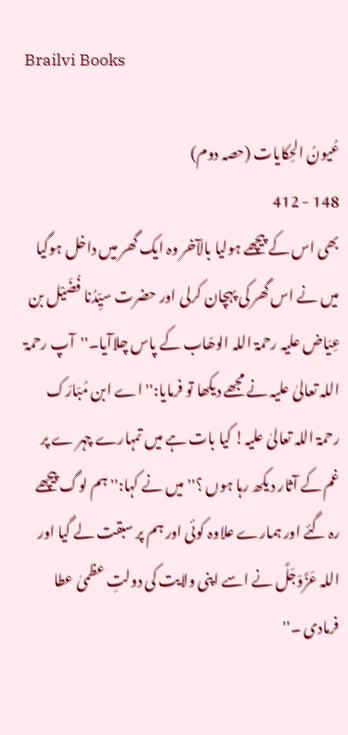Brailvi Books

عُیونُ الحِکایات (حصہ دوم)
148 - 412
بھی اس کے پیچھے ہولیا بالآخر وہ ایک گھر میں داخل ہوگیا میں نے اس گھر کی پہچان کرلی اور حضرت سیِّدُنا فُضَیْل بن عِیَاض علیہ رحمۃ اللہ الوھّاب کے پاس چلاآیا۔''آپ رحمۃ اللہ تعالیٰ علیہ نے مجھے دیکھا تو فرمایا:'' اے ابن مُبَارَک رحمۃ اللہ تعالیٰ علیہ! کیا بات ہے میں تمہارے چہر ے پر غم کے آثار دیکھ رہا ہوں ؟'' میں نے کہا:'' ہم لوگ پیچھے رہ گئے اور ہمارے علاوہ کوئی اور ہم پر سبقت لے گیا اور اللہ عَزَّوَجَلَّ نے اسے اپنی ولایت کی دولتِ عظمیٰ عطا فرمادی ۔''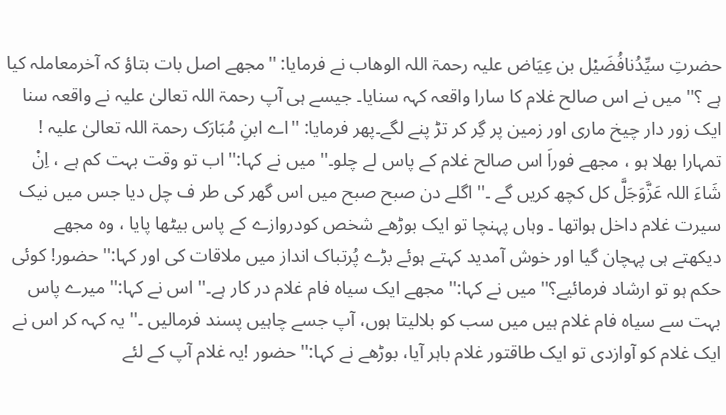حضرتِ سیِّدُنافُضَیْل بن عِیَاض علیہ رحمۃ اللہ الوھاب نے فرمایا: ''مجھے اصل بات بتاؤ کہ آخرمعاملہ کیا ہے ؟'' میں نے اس صالح غلام کا سارا واقعہ کہہ سنایا۔ جیسے ہی آپ رحمۃ اللہ تعالیٰ علیہ نے واقعہ سنا ایک زور دار چیخ ماری اور زمین پر گِر کر تڑ پنے لگے۔پھر فرمایا: ''اے ابنِ مُبَارَک رحمۃ اللہ تعالیٰ علیہ ! تمہارا بھلا ہو ، مجھے فوراَ اس صالح غلام کے پاس لے چلو۔'' میں نے کہا:'' اب تو وقت بہت کم ہے ، اِنْ شَاءَ اللہ عَزَّوَجَلَّ کل کچھ کریں گے ۔'' اگلے دن صبح صبح میں اس گھر کی طر ف چل دیا جس میں نیک سیرت غلام داخل ہواتھا ۔ وہاں پہنچا تو ایک بوڑھے شخص کودروازے کے پاس بیٹھا پایا ، وہ مجھے دیکھتے ہی پہچان گیا اور خوش آمدید کہتے ہوئے بڑے پُرتباک انداز میں ملاقات کی اور کہا:'' حضور! کوئی حکم ہو تو ارشاد فرمائیے؟'' میں نے کہا:'' مجھے ایک سیاہ فام غلام در کار ہے۔'' اس نے کہا:'' میرے پاس بہت سے سیاہ فام غلام ہیں میں سب کو بلالیتا ہوں، آپ جسے چاہیں پسند فرمالیں ۔'' یہ کہہ کر اس نے ایک غلام کو آوازدی تو ایک طاقتور غلام باہر آیا، بوڑھے نے کہا:'' حضور !یہ غلام آپ کے لئے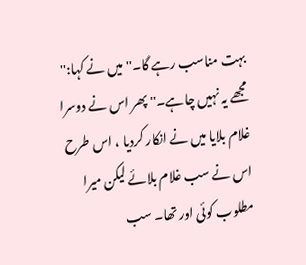بہت مناسب رہے گا۔'' میں نے کہا:'' مجھے یہ نہیں چاہے۔'' پھر اس نے دوسرا غلام بلایا میں نے انکار کردیا ، اس طرح اس نے سب غلام بلائے لیکن میرا مطلوب کوئی اور تھا۔ سب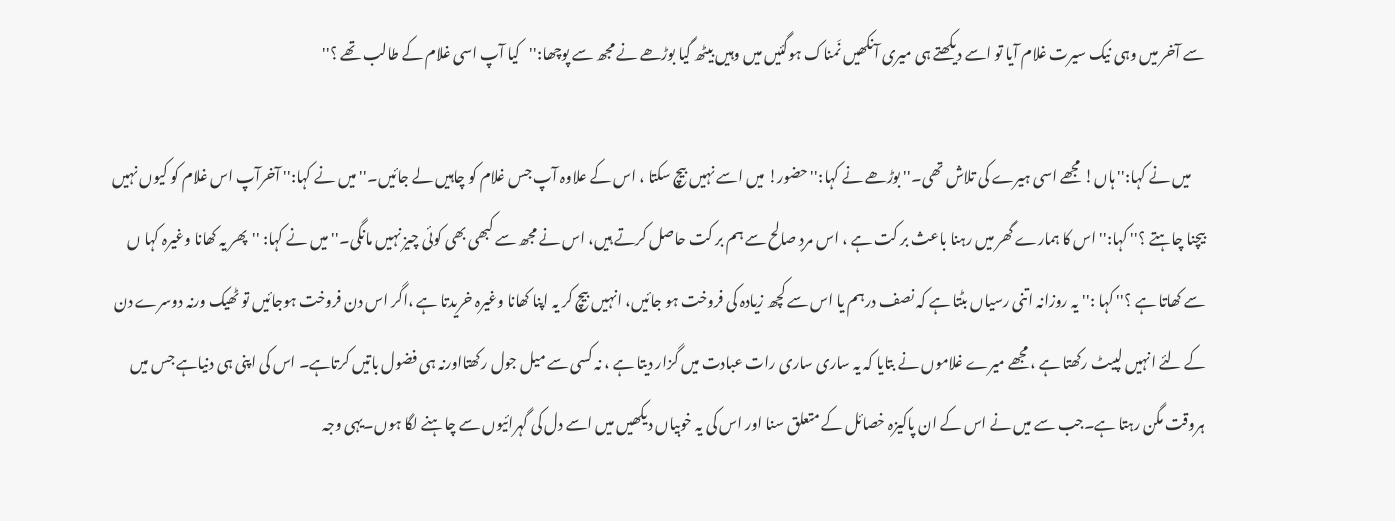سے آخر میں وہی نیک سیرت غلام آیا تو اسے دیکھتے ہی میری آنکھیں نَمناک ہوگئیں میں وہیں بیٹھ گیا بوڑھے نے مجھ سے پوچھا:''کیا آپ اسی غلام کے طالب تھے ؟''

     میں نے کہا:'' ہاں! مجھے اسی ہیرے کی تلاش تھی۔'' بوڑھے نے کہا:'' حضور! میں اسے نہیں بیچ سکتا ، اس کے علاوہ آپ جس غلام کو چاہیں لے جائیں۔'' میں نے کہا:'' آخرآپ اس غلام کو کیوں نہیں بیچنا چاہتے ؟'' کہا:'' اس کا ہمارے گھر میں رہنا باعث بر کت ہے ، اس مردِ صالح سے ہم بر کت حاصل کرتے ہیں، اس نے مجھ سے کبھی بھی کوئی چیز نہیں مانگی۔'' میں نے کہا: ''پھر یہ کھانا وغیرہ کہا ں سے کھاتا ہے ؟'' کہا :''یہ روزانہ اتنی رسیاں بٹتا ہے کہ نصف درہم یا اس سے کچھ زیادہ کی فروخت ہو جائیں، انہیں بیچ کر یہ اپنا کھانا وغیرہ خریدتا ہے ،اگر اس دن فروخت ہوجائیں تو ٹھیک ورنہ دوسرے دن کے لئے انہیں لپیٹ رکھتا ہے ، مجھے میرے غلاموں نے بتایا کہ یہ ساری ساری رات عبادت میں گزار دیتا ہے ، نہ کسی سے میل جول رکھتااورنہ ہی فضول باتیں کرتاہے۔ اس کی اپنی ہی دنیاہے جس میں ہروقت مگن رہتا ہے۔جب سے میں نے اس کے ان پاکیزہ خصائل کے متعلق سنا اور اس کی یہ خوبیاں دیکھیں میں اسے دل کی گہرائیوں سے چاہنے لگا ہوں۔یہی وجہ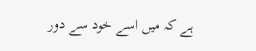ہے کہ میں اسے خود سے دور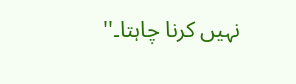نہیں کرنا چاہتا۔''